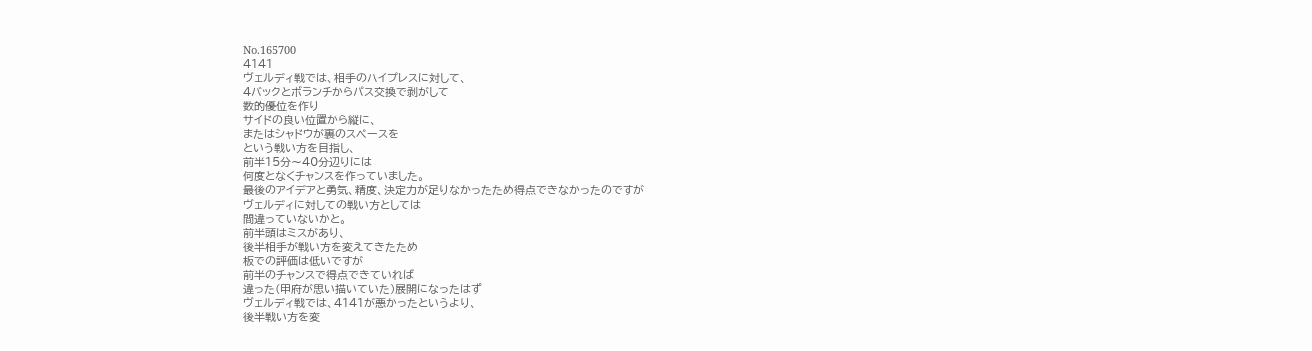No.165700
4141
ヴェルディ戦では、相手のハイプレスに対して、
4バックとボランチからパス交換で剥がして
数的優位を作り
サイドの良い位置から縦に、
またはシャドウが裏のスペースを
という戦い方を目指し、
前半15分〜40分辺りには
何度となくチャンスを作っていました。
最後のアイデアと勇気、精度、決定力が足りなかったため得点できなかったのですが
ヴェルディに対しての戦い方としては
間違っていないかと。
前半頭はミスがあり、
後半相手が戦い方を変えてきたため
板での評価は低いですが
前半のチャンスで得点できていれば
違った(甲府が思い描いていた)展開になったはず
ヴェルディ戦では、4141が悪かったというより、
後半戦い方を変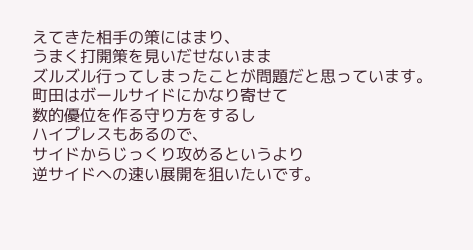えてきた相手の策にはまり、
うまく打開策を見いだせないまま
ズルズル行ってしまったことが問題だと思っています。
町田はボールサイドにかなり寄せて
数的優位を作る守り方をするし
ハイプレスもあるので、
サイドからじっくり攻めるというより
逆サイドへの速い展開を狙いたいです。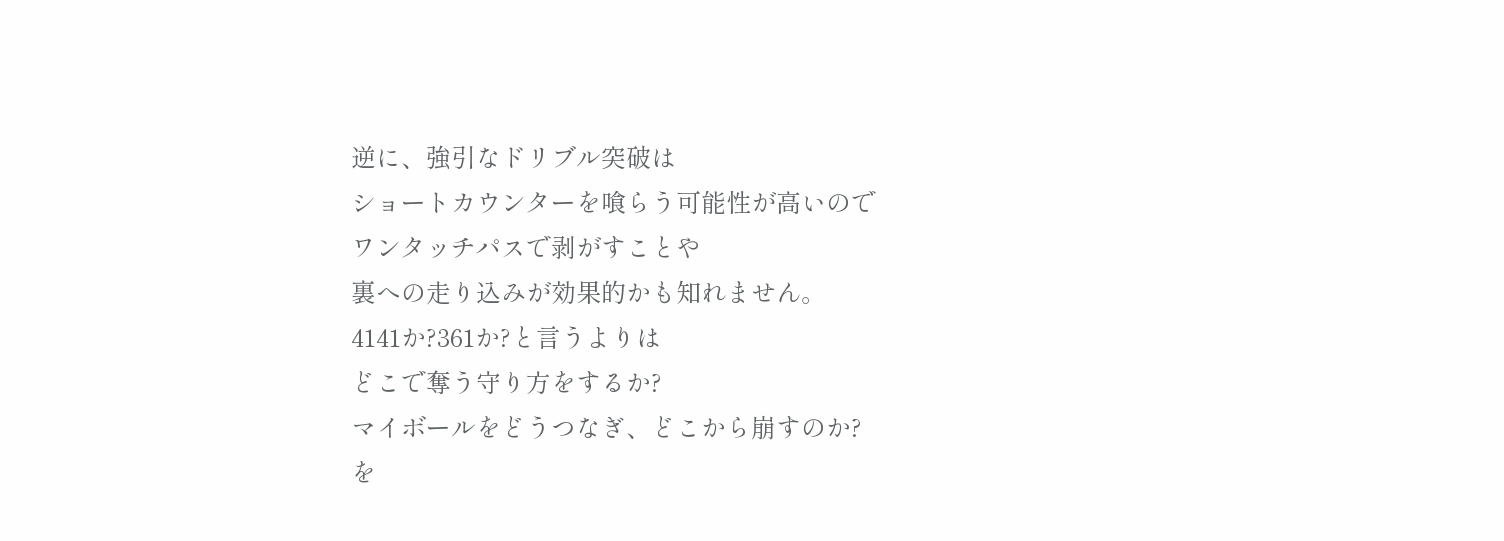逆に、強引なドリブル突破は
ショートカウンターを喰らう可能性が高いので
ワンタッチパスで剥がすことや
裏への走り込みが効果的かも知れません。
4141か?361か?と言うよりは
どこで奪う守り方をするか?
マイボールをどうつなぎ、どこから崩すのか?
を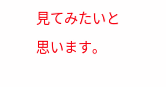見てみたいと思います。